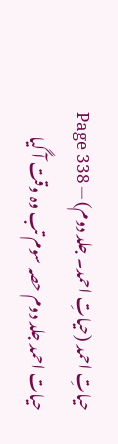حیاتِ احمد (حیاتِ احمد۔ جلد دوم) — Page 338
حیات احمد جلد دوم حصہ سوم تب وہ وقت آ گیا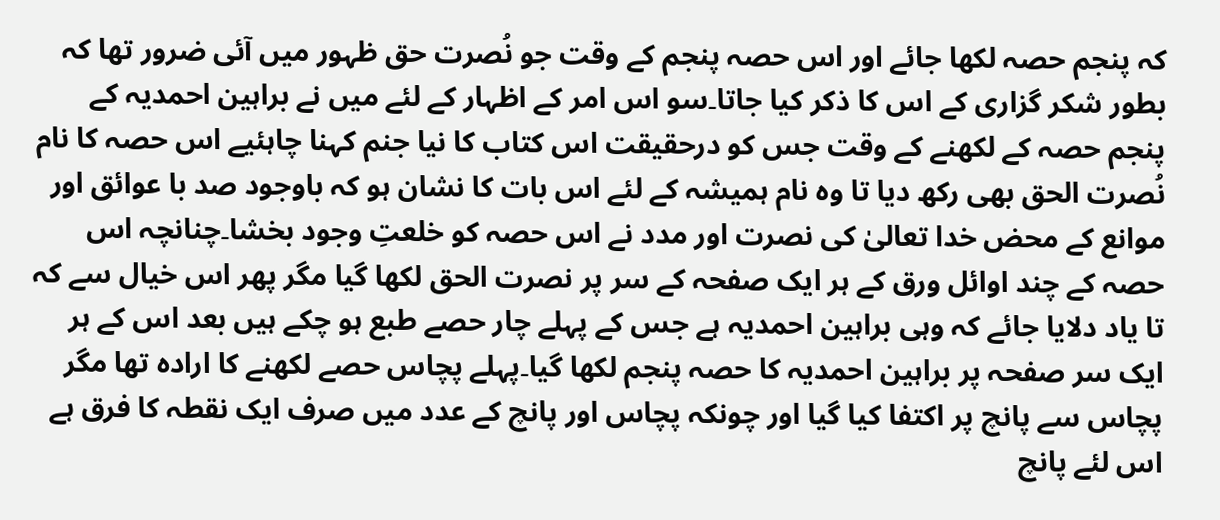کہ پنجم حصہ لکھا جائے اور اس حصہ پنجم کے وقت جو نُصرت حق ظہور میں آئی ضرور تھا کہ بطور شکر گزاری کے اس کا ذکر کیا جاتا۔سو اس امر کے اظہار کے لئے میں نے براہین احمدیہ کے پنجم حصہ کے لکھنے کے وقت جس کو درحقیقت اس کتاب کا نیا جنم کہنا چاہئیے اس حصہ کا نام نُصرت الحق بھی رکھ دیا تا وہ نام ہمیشہ کے لئے اس بات کا نشان ہو کہ باوجود صد با عوائق اور موانع کے محض خدا تعالیٰ کی نصرت اور مدد نے اس حصہ کو خلعتِ وجود بخشا۔چنانچہ اس حصہ کے چند اوائل ورق کے ہر ایک صفحہ کے سر پر نصرت الحق لکھا گیا مگر پھر اس خیال سے کہ تا یاد دلایا جائے کہ وہی براہین احمدیہ ہے جس کے پہلے چار حصے طبع ہو چکے ہیں بعد اس کے ہر ایک سر صفحہ پر براہین احمدیہ کا حصہ پنجم لکھا گیا۔پہلے پچاس حصے لکھنے کا ارادہ تھا مگر پچاس سے پانچ پر اکتفا کیا گیا اور چونکہ پچاس اور پانچ کے عدد میں صرف ایک نقطہ کا فرق ہے اس لئے پانچ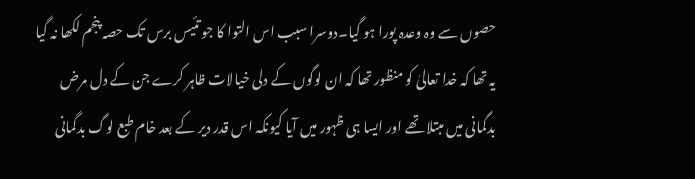حصوں سے وہ وعدہ پورا ہو گیا۔دوسرا سبب اس التوا کا جو تئیس برس تک حصہ پنجم لکھا نہ گیا یہ تھا کہ خدا تعالیٰ کو منظور تھا کہ ان لوگوں کے دلی خیالات ظاہر کرے جن کے دل مرض بدگمانی میں مبتلا تھے اور ایسا ہی ظہور میں آیا کیونکہ اس قدر دیر کے بعد خام طبع لوگ بدگمانی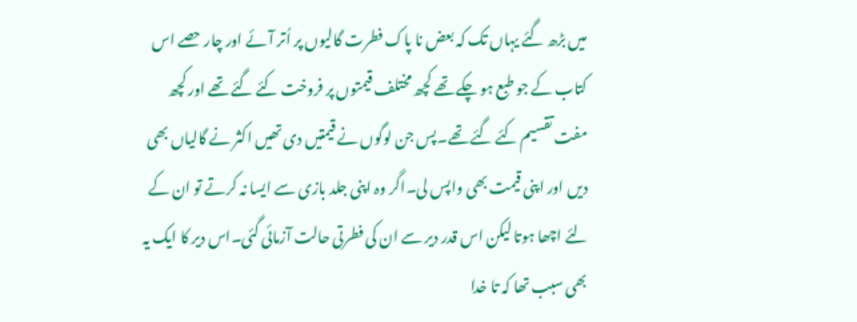میں بڑھ گئے یہاں تک کہ بعض نا پاک فطرت گالیوں پر اُتر آئے اور چار حصے اس کتاب کے جو طبع ہو چکے تھے کچھ مختلف قیمتوں پر فروخت کئے گئے تھے اور کچھ مفت تقسیم کئے گئے تھے۔پس جن لوگوں نے قیمتیں دی تھیں اکثر نے گالیاں بھی دیں اور اپنی قیمت بھی واپس لی۔اگر وہ اپنی جلد بازی سے ایسا نہ کرتے تو ان کے لئے اچھا ہوتا لیکن اس قدر دیر سے ان کی فطرتی حالت آزمائی گئی۔اس دیر کا ایک یہ بھی سبب تھا کہ تا خدا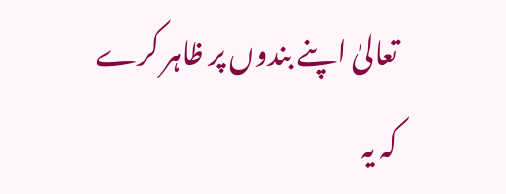تعالیٰ اپنے بندوں پر ظاہر کرے کہ یہ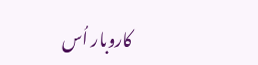کاروبار اُس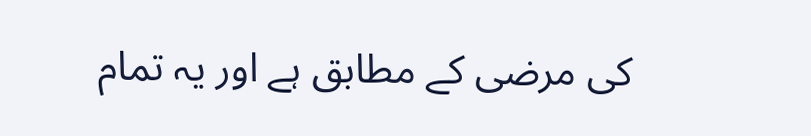کی مرضی کے مطابق ہے اور یہ تمام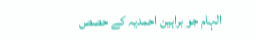الہام جو براہین احمدیہ کے حصص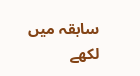سابقہ میں لکھے